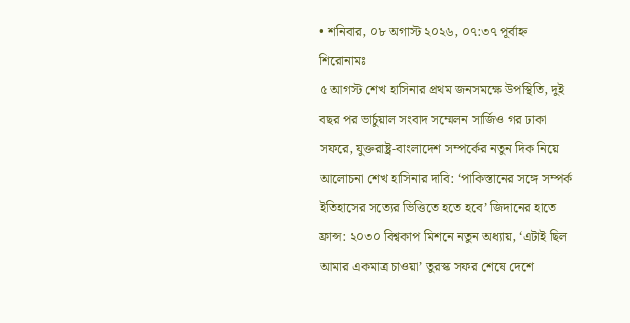• শনিবার, ০৮ অগাস্ট ২০২৬, ০৭:৩৭ পূর্বাহ্ন
শিরোনামঃ
৫ আগস্ট শেখ হাসিনার প্রথম জনসমক্ষে উপস্থিতি, দুই বছর পর ভার্চুয়াল সংবাদ সম্মেলন সার্জিও গর ঢাকা সফরে, যুক্তরাষ্ট্র-বাংলাদেশ সম্পর্কের নতুন দিক নিয়ে আলোচনা শেখ হাসিনার দাবি: ‘পাকিস্তানের সঙ্গে সম্পর্ক ইতিহাসের সত্যের ভিত্তিতে হতে হবে’ জিদানের হাতে ফ্রান্স: ২০৩০ বিশ্বকাপ মিশনে নতুন অধ্যায়, ‘এটাই ছিল আমার একমাত্র চাওয়া’ তুরস্ক সফর শেষে দেশে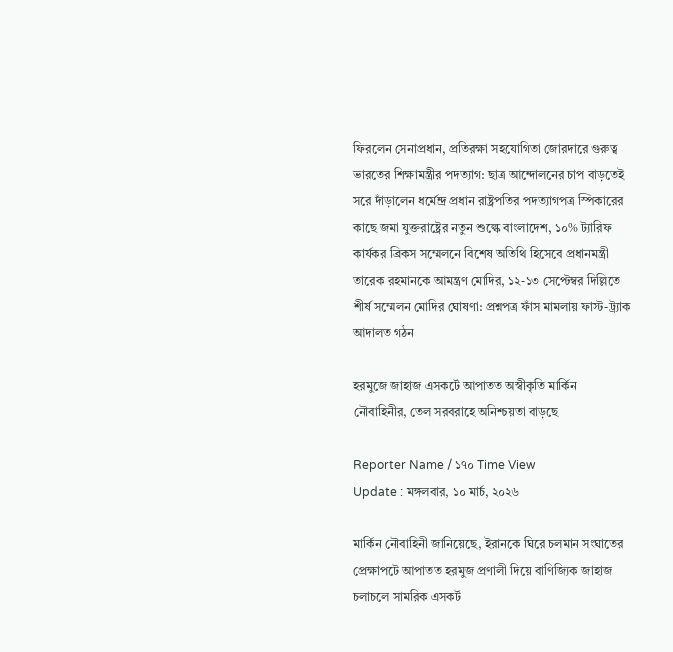ফিরলেন সেনাপ্রধান, প্রতিরক্ষা সহযোগিতা জোরদারে গুরুত্ব ভারতের শিক্ষামন্ত্রীর পদত্যাগ: ছাত্র আন্দোলনের চাপ বাড়তেই সরে দাঁড়ালেন ধর্মেন্দ্র প্রধান রাষ্ট্রপতির পদত্যাগপত্র স্পিকারের কাছে জমা যুক্তরাষ্ট্রের নতুন শুল্কে বাংলাদেশ, ১০% ট্যারিফ কার্যকর ব্রিকস সম্মেলনে বিশেষ অতিথি হিসেবে প্রধানমন্ত্রী তারেক রহমানকে আমন্ত্রণ মোদির, ১২-১৩ সেপ্টেম্বর দিল্লিতে শীর্ষ সম্মেলন মোদির ঘোষণা: প্রশ্নপত্র ফাঁস মামলায় ফাস্ট-ট্র্যাক আদালত গঠন

হরমুজে জাহাজ এসকর্টে আপাতত অস্বীকৃতি মার্কিন নৌবাহিনীর, তেল সরবরাহে অনিশ্চয়তা বাড়ছে

Reporter Name / ১৭০ Time View
Update : মঙ্গলবার, ১০ মার্চ, ২০২৬

মার্কিন নৌবাহিনী জানিয়েছে, ইরানকে ঘিরে চলমান সংঘাতের প্রেক্ষাপটে আপাতত হরমুজ প্রণালী দিয়ে বাণিজ্যিক জাহাজ চলাচলে সামরিক এসকর্ট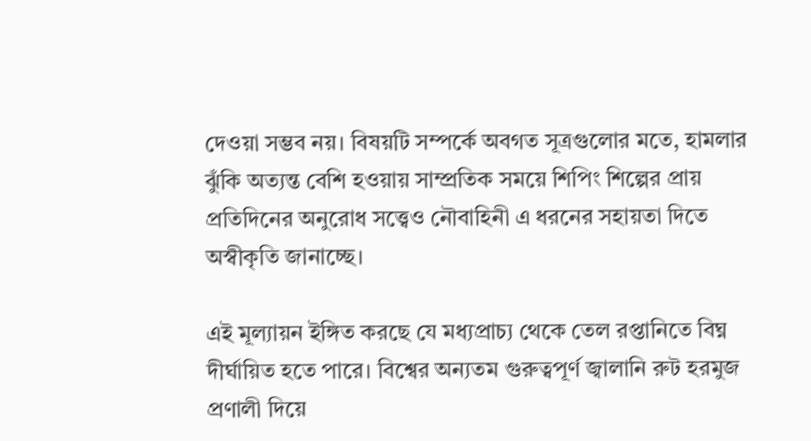দেওয়া সম্ভব নয়। বিষয়টি সম্পর্কে অবগত সূত্রগুলোর মতে, হামলার ঝুঁকি অত্যন্ত বেশি হওয়ায় সাম্প্রতিক সময়ে শিপিং শিল্পের প্রায় প্রতিদিনের অনুরোধ সত্ত্বেও নৌবাহিনী এ ধরনের সহায়তা দিতে অস্বীকৃতি জানাচ্ছে।

এই মূল্যায়ন ইঙ্গিত করছে যে মধ্যপ্রাচ্য থেকে তেল রপ্তানিতে বিঘ্ন দীর্ঘায়িত হতে পারে। বিশ্বের অন্যতম গুরুত্বপূর্ণ জ্বালানি রুট হরমুজ প্রণালী দিয়ে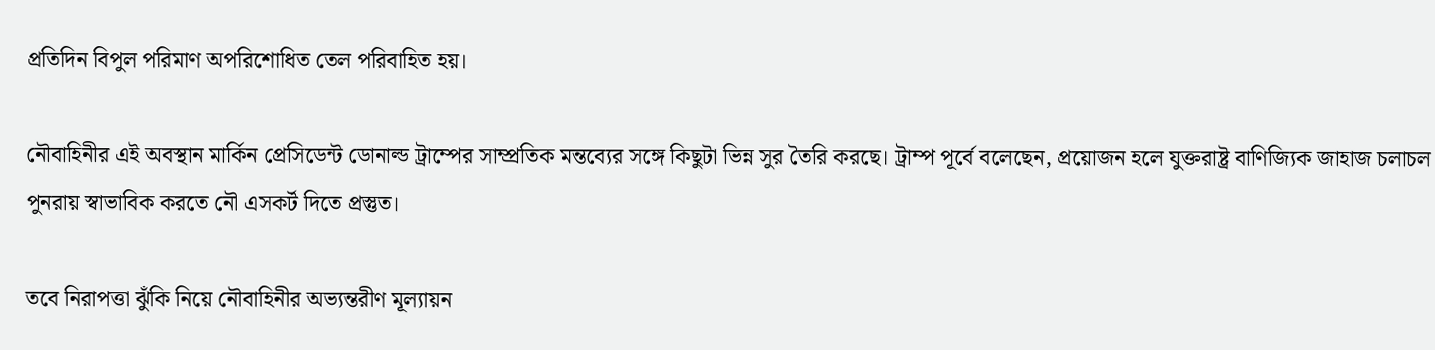প্রতিদিন বিপুল পরিমাণ অপরিশোধিত তেল পরিবাহিত হয়।

নৌবাহিনীর এই অবস্থান মার্কিন প্রেসিডেন্ট ডোনাল্ড ট্রাম্পের সাম্প্রতিক মন্তব্যের সঙ্গে কিছুটা ভিন্ন সুর তৈরি করছে। ট্রাম্প পূর্বে বলেছেন, প্রয়োজন হলে যুক্তরাষ্ট্র বাণিজ্যিক জাহাজ চলাচল পুনরায় স্বাভাবিক করতে নৌ এসকর্ট দিতে প্রস্তুত।

তবে নিরাপত্তা ঝুঁকি নিয়ে নৌবাহিনীর অভ্যন্তরীণ মূল্যায়ন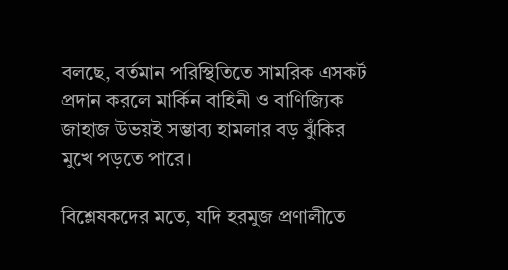বলছে, বর্তমান পরিস্থিতিতে সামরিক এসকর্ট প্রদান করলে মার্কিন বাহিনী ও বাণিজ্যিক জাহাজ উভয়ই সম্ভাব্য হামলার বড় ঝুঁকির মুখে পড়তে পারে।

বিশ্লেষকদের মতে, যদি হরমুজ প্রণালীতে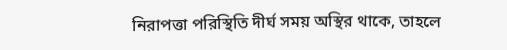নিরাপত্তা পরিস্থিতি দীর্ঘ সময় অস্থির থাকে, তাহলে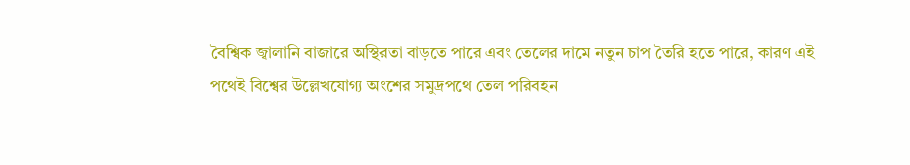বৈশ্বিক জ্বালানি বাজারে অস্থিরতা বাড়তে পারে এবং তেলের দামে নতুন চাপ তৈরি হতে পারে, কারণ এই পথেই বিশ্বের উল্লেখযোগ্য অংশের সমুদ্রপথে তেল পরিবহন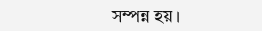সম্পন্ন হয়।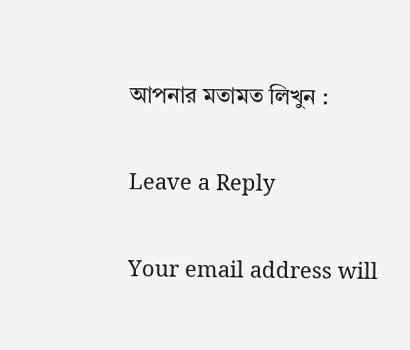আপনার মতামত লিখুন :

Leave a Reply

Your email address will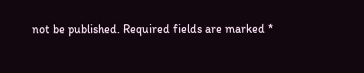not be published. Required fields are marked *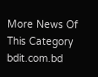More News Of This Category
bdit.com.bd